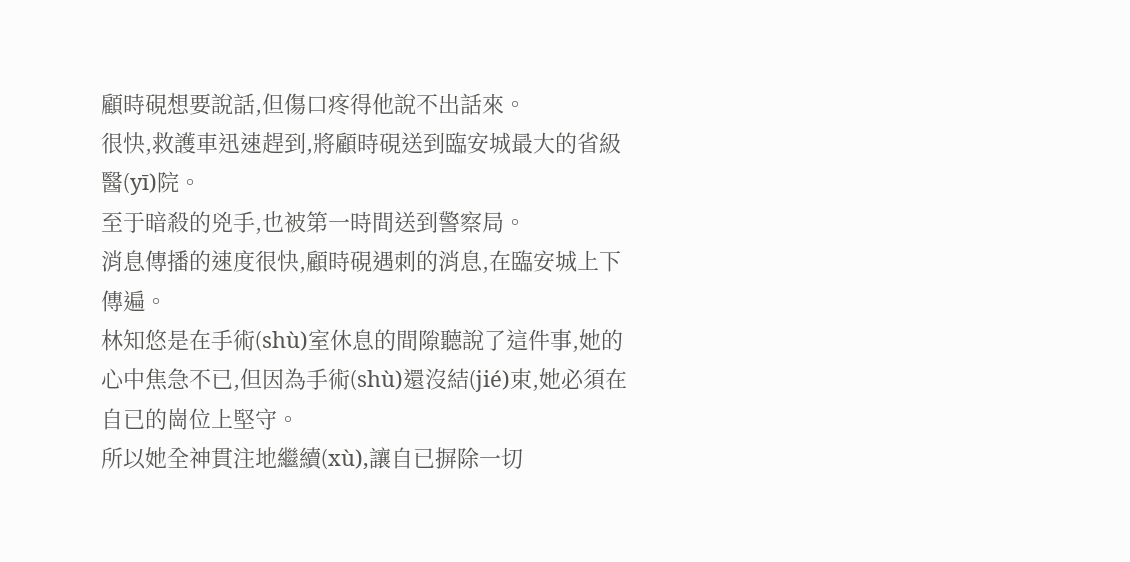顧時硯想要說話,但傷口疼得他說不出話來。
很快,救護車迅速趕到,將顧時硯送到臨安城最大的省級醫(yī)院。
至于暗殺的兇手,也被第一時間送到警察局。
消息傳播的速度很快,顧時硯遇刺的消息,在臨安城上下傳遍。
林知悠是在手術(shù)室休息的間隙聽說了這件事,她的心中焦急不已,但因為手術(shù)還沒結(jié)束,她必須在自已的崗位上堅守。
所以她全神貫注地繼續(xù),讓自已摒除一切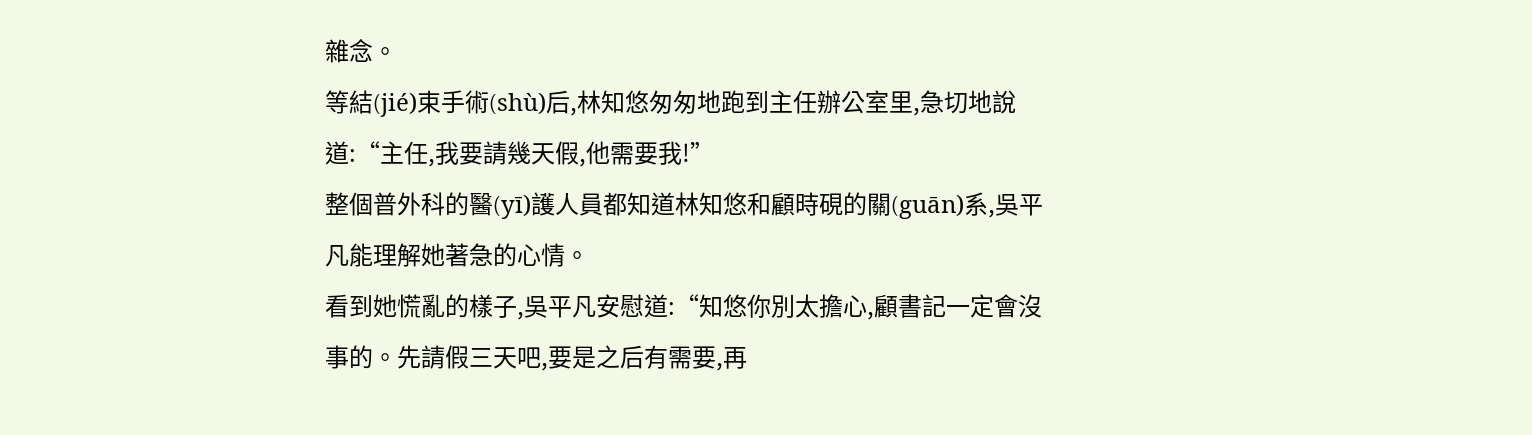雜念。
等結(jié)束手術(shù)后,林知悠匆匆地跑到主任辦公室里,急切地說道:“主任,我要請幾天假,他需要我!”
整個普外科的醫(yī)護人員都知道林知悠和顧時硯的關(guān)系,吳平凡能理解她著急的心情。
看到她慌亂的樣子,吳平凡安慰道:“知悠你別太擔心,顧書記一定會沒事的。先請假三天吧,要是之后有需要,再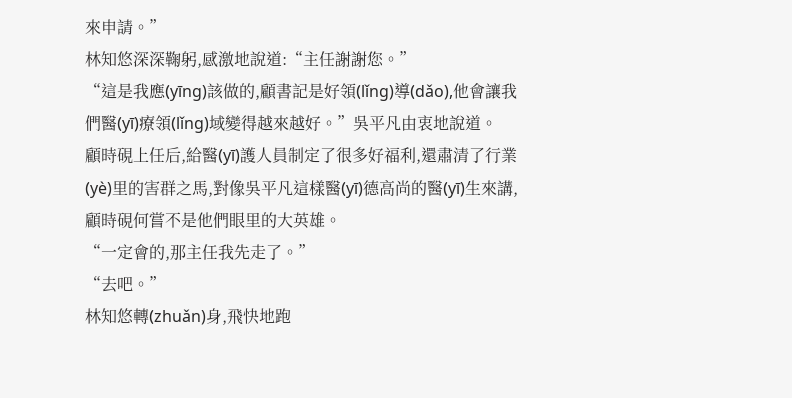來申請。”
林知悠深深鞠躬,感激地說道:“主任謝謝您。”
“這是我應(yīng)該做的,顧書記是好領(lǐng)導(dǎo),他會讓我們醫(yī)療領(lǐng)域變得越來越好。”吳平凡由衷地說道。
顧時硯上任后,給醫(yī)護人員制定了很多好福利,還肅清了行業(yè)里的害群之馬,對像吳平凡這樣醫(yī)德高尚的醫(yī)生來講,顧時硯何嘗不是他們眼里的大英雄。
“一定會的,那主任我先走了。”
“去吧。”
林知悠轉(zhuǎn)身,飛快地跑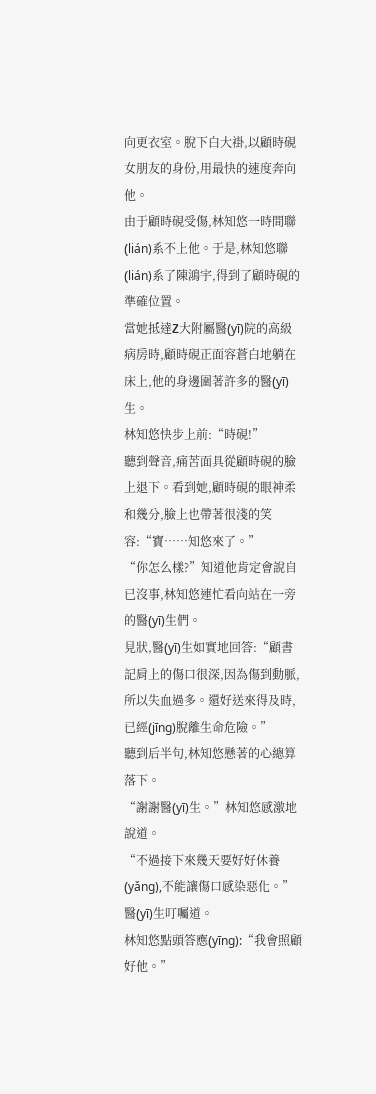向更衣室。脫下白大褂,以顧時硯女朋友的身份,用最快的速度奔向他。
由于顧時硯受傷,林知悠一時間聯(lián)系不上他。于是,林知悠聯(lián)系了陳鴻宇,得到了顧時硯的準確位置。
當她抵達Z大附屬醫(yī)院的高級病房時,顧時硯正面容蒼白地躺在床上,他的身邊圍著許多的醫(yī)生。
林知悠快步上前:“時硯!”
聽到聲音,痛苦面具從顧時硯的臉上退下。看到她,顧時硯的眼神柔和幾分,臉上也帶著很淺的笑容:“寶……知悠來了。”
“你怎么樣?”知道他肯定會說自已沒事,林知悠連忙看向站在一旁的醫(yī)生們。
見狀,醫(yī)生如實地回答:“顧書記肩上的傷口很深,因為傷到動脈,所以失血過多。還好送來得及時,已經(jīng)脫離生命危險。”
聽到后半句,林知悠懸著的心總算落下。
“謝謝醫(yī)生。”林知悠感激地說道。
“不過接下來幾天要好好休養(yǎng),不能讓傷口感染惡化。”醫(yī)生叮囑道。
林知悠點頭答應(yīng):“我會照顧好他。”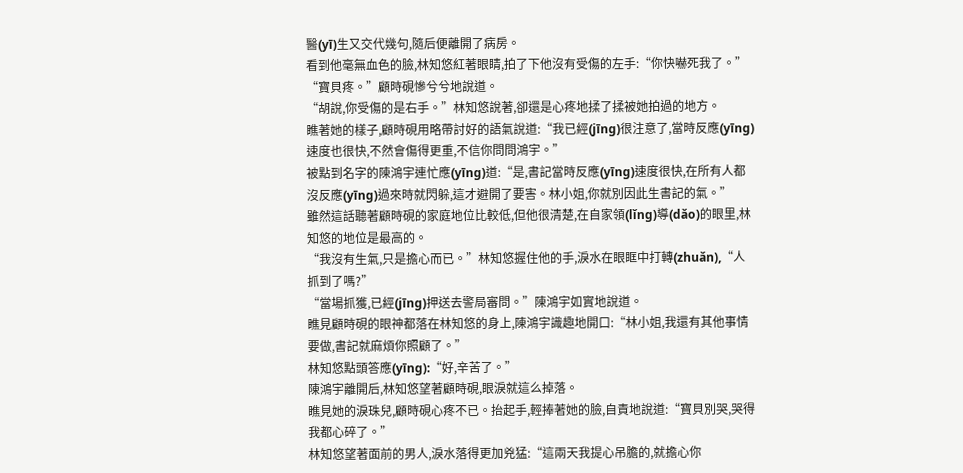醫(yī)生又交代幾句,隨后便離開了病房。
看到他毫無血色的臉,林知悠紅著眼睛,拍了下他沒有受傷的左手:“你快嚇死我了。”
“寶貝疼。”顧時硯慘兮兮地說道。
“胡說,你受傷的是右手。”林知悠說著,卻還是心疼地揉了揉被她拍過的地方。
瞧著她的樣子,顧時硯用略帶討好的語氣說道:“我已經(jīng)很注意了,當時反應(yīng)速度也很快,不然會傷得更重,不信你問問鴻宇。”
被點到名字的陳鴻宇連忙應(yīng)道:“是,書記當時反應(yīng)速度很快,在所有人都沒反應(yīng)過來時就閃躲,這才避開了要害。林小姐,你就別因此生書記的氣。”
雖然這話聽著顧時硯的家庭地位比較低,但他很清楚,在自家領(lǐng)導(dǎo)的眼里,林知悠的地位是最高的。
“我沒有生氣,只是擔心而已。”林知悠握住他的手,淚水在眼眶中打轉(zhuǎn),“人抓到了嗎?”
“當場抓獲,已經(jīng)押送去警局審問。”陳鴻宇如實地說道。
瞧見顧時硯的眼神都落在林知悠的身上,陳鴻宇識趣地開口:“林小姐,我還有其他事情要做,書記就麻煩你照顧了。”
林知悠點頭答應(yīng):“好,辛苦了。”
陳鴻宇離開后,林知悠望著顧時硯,眼淚就這么掉落。
瞧見她的淚珠兒,顧時硯心疼不已。抬起手,輕捧著她的臉,自責地說道:“寶貝別哭,哭得我都心碎了。”
林知悠望著面前的男人,淚水落得更加兇猛:“這兩天我提心吊膽的,就擔心你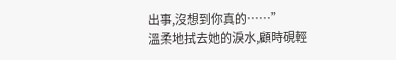出事,沒想到你真的……”
溫柔地拭去她的淚水,顧時硯輕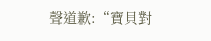聲道歉:“寶貝對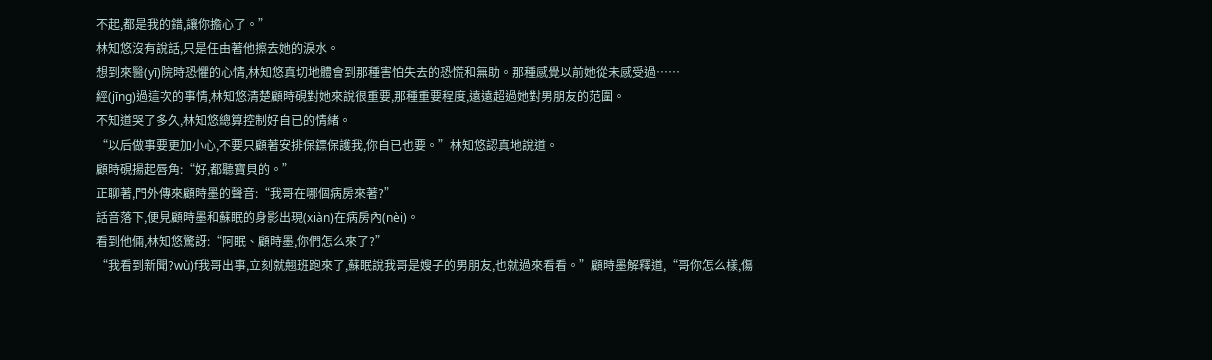不起,都是我的錯,讓你擔心了。”
林知悠沒有說話,只是任由著他擦去她的淚水。
想到來醫(yī)院時恐懼的心情,林知悠真切地體會到那種害怕失去的恐慌和無助。那種感覺以前她從未感受過……
經(jīng)過這次的事情,林知悠清楚顧時硯對她來說很重要,那種重要程度,遠遠超過她對男朋友的范圍。
不知道哭了多久,林知悠總算控制好自已的情緒。
“以后做事要更加小心,不要只顧著安排保鏢保護我,你自已也要。”林知悠認真地說道。
顧時硯揚起唇角:“好,都聽寶貝的。”
正聊著,門外傳來顧時墨的聲音:“我哥在哪個病房來著?”
話音落下,便見顧時墨和蘇眠的身影出現(xiàn)在病房內(nèi)。
看到他倆,林知悠驚訝:“阿眠、顧時墨,你們怎么來了?”
“我看到新聞?wù)f我哥出事,立刻就翹班跑來了,蘇眠說我哥是嫂子的男朋友,也就過來看看。”顧時墨解釋道,“哥你怎么樣,傷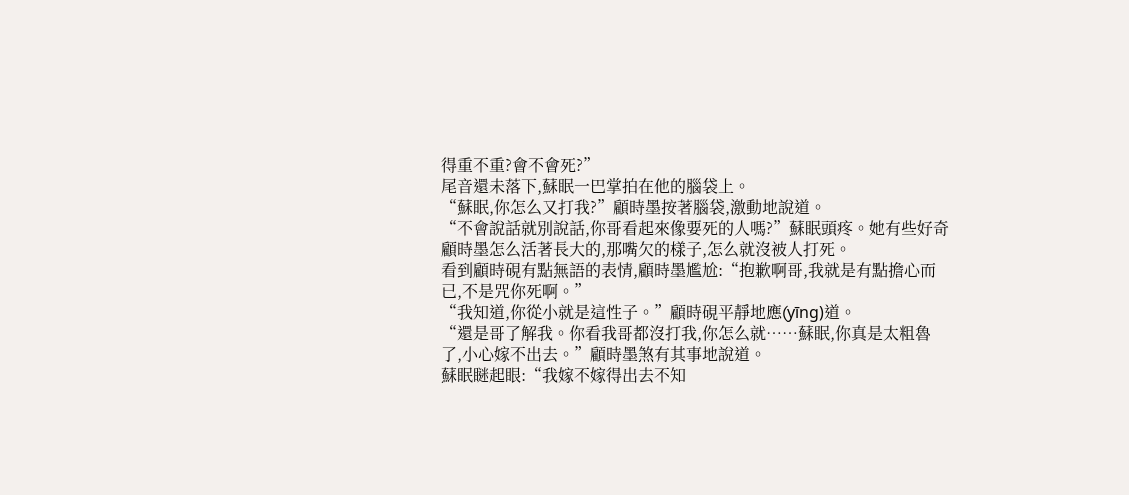得重不重?會不會死?”
尾音還未落下,蘇眠一巴掌拍在他的腦袋上。
“蘇眠,你怎么又打我?”顧時墨按著腦袋,激動地說道。
“不會說話就別說話,你哥看起來像要死的人嗎?”蘇眠頭疼。她有些好奇顧時墨怎么活著長大的,那嘴欠的樣子,怎么就沒被人打死。
看到顧時硯有點無語的表情,顧時墨尷尬:“抱歉啊哥,我就是有點擔心而已,不是咒你死啊。”
“我知道,你從小就是這性子。”顧時硯平靜地應(yīng)道。
“還是哥了解我。你看我哥都沒打我,你怎么就……蘇眠,你真是太粗魯了,小心嫁不出去。”顧時墨煞有其事地說道。
蘇眠瞇起眼:“我嫁不嫁得出去不知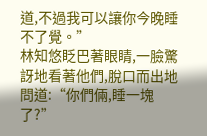道,不過我可以讓你今晚睡不了覺。”
林知悠眨巴著眼睛,一臉驚訝地看著他們,脫口而出地問道:“你們倆,睡一塊了?”